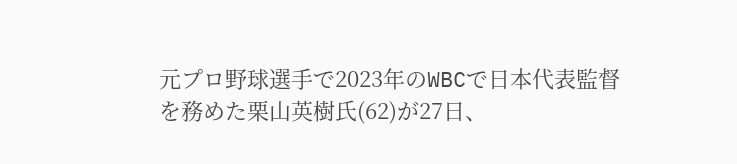元プロ野球選手で2023年のWBCで日本代表監督を務めた栗山英樹氏(62)が27日、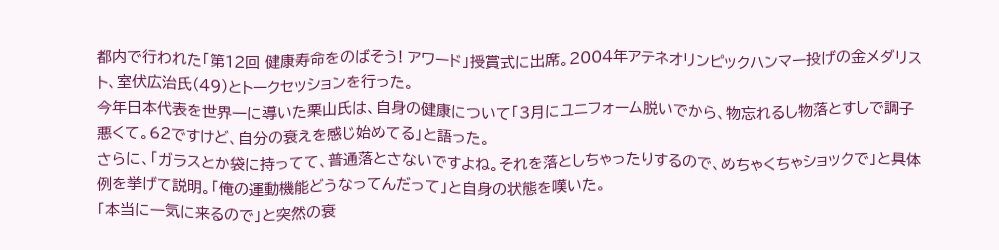都内で行われた「第12回 健康寿命をのばそう! アワード」授賞式に出席。2004年アテネオリンピックハンマー投げの金メダリスト、室伏広治氏(49)とトークセッションを行った。
今年日本代表を世界一に導いた栗山氏は、自身の健康について「3月にユニフォーム脱いでから、物忘れるし物落とすしで調子悪くて。62ですけど、自分の衰えを感じ始めてる」と語った。
さらに、「ガラスとか袋に持ってて、普通落とさないですよね。それを落としちゃったりするので、めちゃくちゃショックで」と具体例を挙げて説明。「俺の運動機能どうなってんだって」と自身の状態を嘆いた。
「本当に一気に来るので」と突然の衰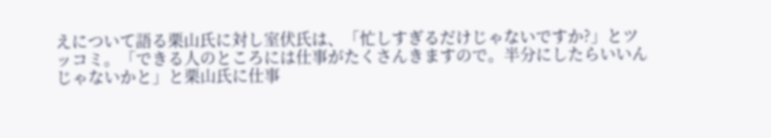えについて語る栗山氏に対し室伏氏は、「忙しすぎるだけじゃないですか?」とツッコミ。「できる人のところには仕事がたくさんきますので。半分にしたらいいんじゃないかと」と栗山氏に仕事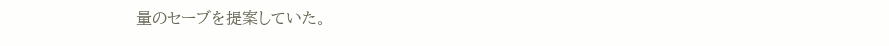量のセーブを提案していた。